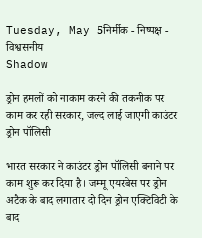Tuesday, May 5निर्मीक - निष्पक्ष - विश्वसनीय
Shadow

ड्रोन हमलों को नाकाम करने की तकनीक पर काम कर रही सरकार, जल्द लाई जाएगी काउंटर ड्रोन पॉलिसी

भारत सरकार ने काउंटर ड्रोन पॉलिसी बनाने पर काम शुरू कर दिया है। जम्मू एयरबेस पर ड्रोन अटैक के बाद लगातार दो दिन ड्रोन एक्टिविटी के बाद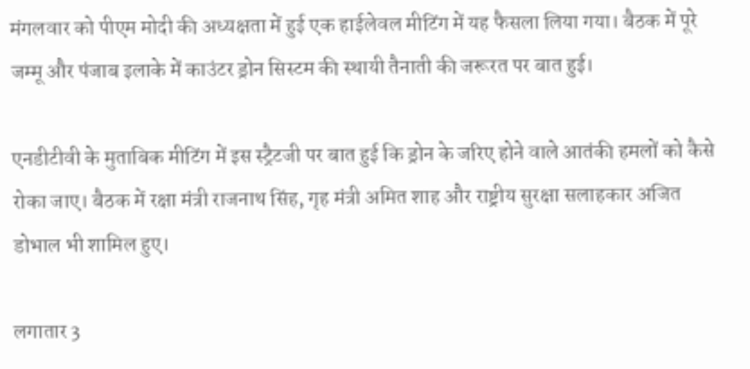मंगलवार को पीएम मोदी की अध्यक्षता में हुई एक हाईलेवल मीटिंग में यह फैसला लिया गया। बैठक में पूरे जम्मू और पंजाब इलाके में काउंटर ड्रोन सिस्टम की स्थायी तैनाती की जरूरत पर बात हुई।

एनडीटीवी के मुताबिक मीटिंग में इस स्ट्रैटजी पर बात हुई कि ड्रोन के जरिए होने वाले आतंकी हमलों को कैसे रोका जाए। बैठक में रक्षा मंत्री राजनाथ सिंह, गृह मंत्री अमित शाह और राष्ट्रीय सुरक्षा सलाहकार अजित डोभाल भी शामिल हुए।

लगातार 3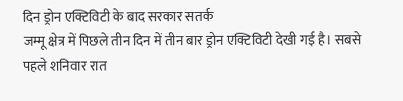दिन ड्रोन एक्टिविटी के बाद सरकार सतर्क
जम्मू क्षेत्र में पिछले तीन दिन में तीन बार ड्रोन एक्टिविटी देखी गई है। सबसे पहले शनिवार रात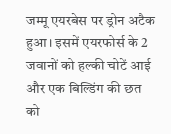जम्मू एयरबेस पर ड्रोन अटैक हुआ। इसमें एयरफोर्स के 2 जवानों को हल्की चोटें आई और एक बिल्डिंग की छत को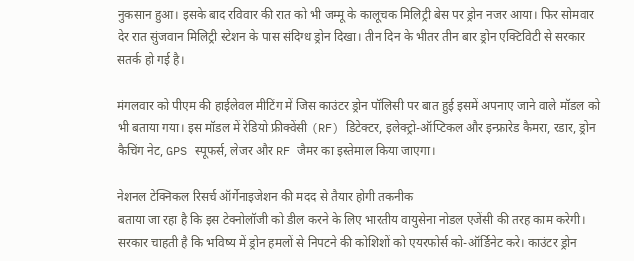नुकसान हुआ। इसके बाद रविवार की रात को भी जम्मू के कालूचक मिलिट्री बेस पर ड्रोन नजर आया। फिर सोमवार देर रात सुंजवान मिलिट्री स्टेशन के पास संदिग्ध ड्रोन दिखा। तीन दिन के भीतर तीन बार ड्रोन एक्टिविटी से सरकार सतर्क हो गई है।

मंगलवार को पीएम की हाईलेवल मीटिंग में जिस काउंटर ड्रोन पॉलिसी पर बात हुई इसमें अपनाए जाने वाले मॉडल को भी बताया गया। इस मॉडल में रेडियो फ्रीक्वेंसी (RF) डिटेक्टर, इलेक्ट्रो-ऑप्टिकल और इन्फ्रारेड कैमरा, रडार, ड्रोन कैचिंग नेट, GPS स्पूफर्स, लेजर और RF जैमर का इस्तेमाल किया जाएगा।

नेशनल टेक्निकल रिसर्च ऑर्गेनाइजेशन की मदद से तैयार होगी तकनीक
बताया जा रहा है कि इस टेक्नोलॉजी को डील करने के लिए भारतीय वायुसेना नोडल एजेंसी की तरह काम करेगी। सरकार चाहती है कि भविष्य में ड्रोन हमलों से निपटने की कोशिशों को एयरफोर्स को-ऑर्डिनेट करे। काउंटर ड्रोन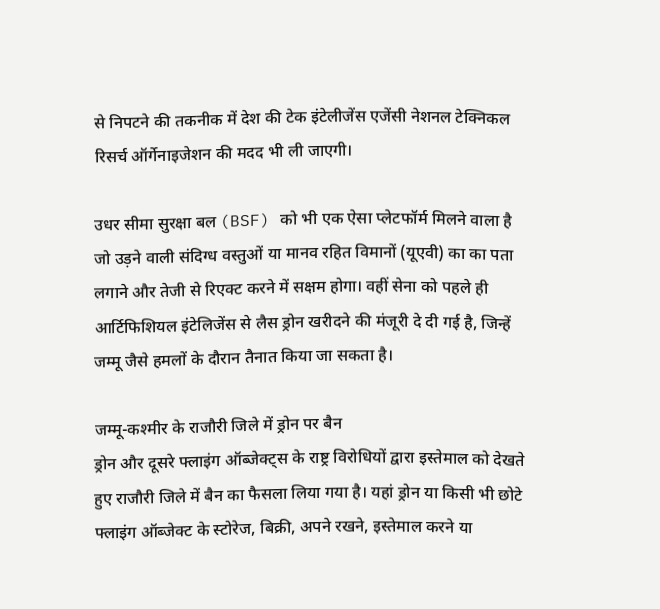से निपटने की तकनीक में देश की टेक इंटेलीजेंस एजेंसी नेशनल टेक्निकल रिसर्च ऑर्गेनाइजेशन की मदद भी ली जाएगी।

उधर सीमा सुरक्षा बल (BSF) को भी एक ऐसा प्लेटफॉर्म मिलने वाला है जो उड़ने वाली संदिग्ध वस्तुओं या मानव रहित विमानों (यूएवी) का का पता लगाने और तेजी से रिएक्ट करने में सक्षम होगा। वहीं सेना को पहले ही आर्टिफिशियल इंटेलिजेंस से लैस ड्रोन खरीदने की मंजूरी दे दी गई है, जिन्हें जम्मू जैसे हमलों के दौरान तैनात किया जा सकता है।

जम्मू-कश्मीर के राजौरी जिले में ड्रोन पर बैन
ड्रोन और दूसरे फ्लाइंग ऑब्जेक्ट्स के राष्ट्र विरोधियों द्वारा इस्तेमाल को देखते हुए राजौरी जिले में बैन का फैसला लिया गया है। यहां ड्रोन या किसी भी छोटे फ्लाइंग ऑब्जेक्ट के स्टोरेज, बिक्री, अपने रखने, इस्तेमाल करने या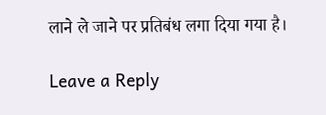लाने ले जाने पर प्रतिबंध लगा दिया गया है।

Leave a Reply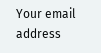Your email address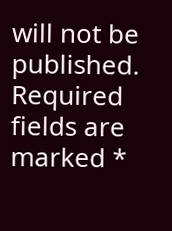will not be published. Required fields are marked *